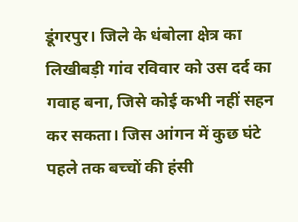डूंगरपुर। जिले के धंबोला क्षेत्र का लिखीबड़ी गांव रविवार को उस दर्द का गवाह बना, जिसे कोई कभी नहीं सहन कर सकता। जिस आंगन में कुछ घंटे पहले तक बच्चों की हंसी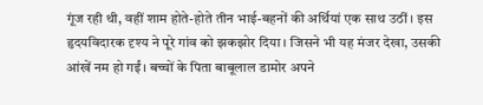गूंज रही थी, वहीं शाम होते-होते तीन भाई-बहनों की अर्थियां एक साथ उठीं। इस हृदयविदारक दृश्य ने पूरे गांव को झकझोर दिया। जिसने भी यह मंजर देखा, उसकी आंखें नम हो गईं। बच्चों के पिता बाबूलाल डामोर अपने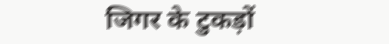जिगर के टुकड़ों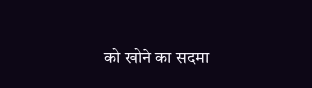को खोने का सदमा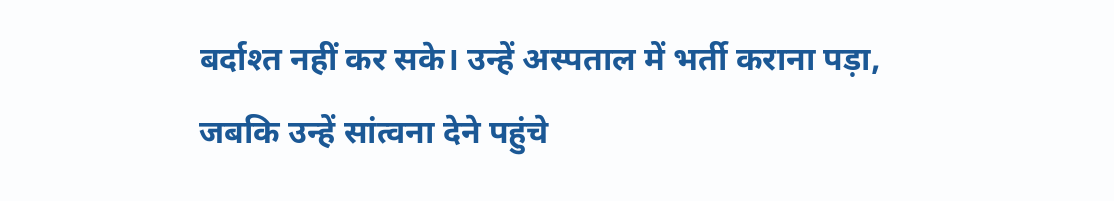बर्दाश्त नहीं कर सके। उन्हें अस्पताल में भर्ती कराना पड़ा, जबकि उन्हें सांत्वना देने पहुंचे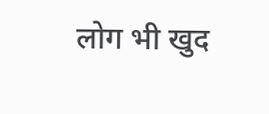लोग भी खुद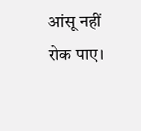आंसू नहीं रोक पाए।